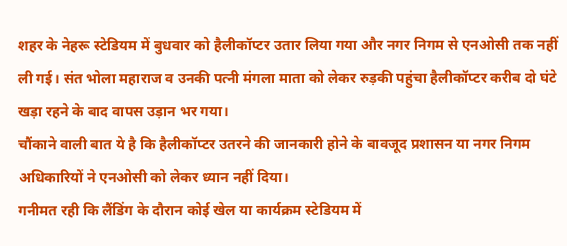शहर के नेहरू स्टेडियम में बुधवार को हैलीकॉप्टर उतार लिया गया और नगर निगम से एनओसी तक नहीं ली गई। संत भोला महाराज व उनकी पत्नी मंगला माता को लेकर रुड़की पहुंचा हैलीकॉप्टर करीब दो घंटे खड़ा रहने के बाद वापस उड़ान भर गया।
चौंकाने वाली बात ये है कि हैलीकॉप्टर उतरने की जानकारी होने के बावजूद प्रशासन या नगर निगम अधिकारियों ने एनओसी को लेकर ध्यान नहीं दिया।
गनीमत रही कि लैंडिंग के दौरान कोई खेल या कार्यक्रम स्टेडियम में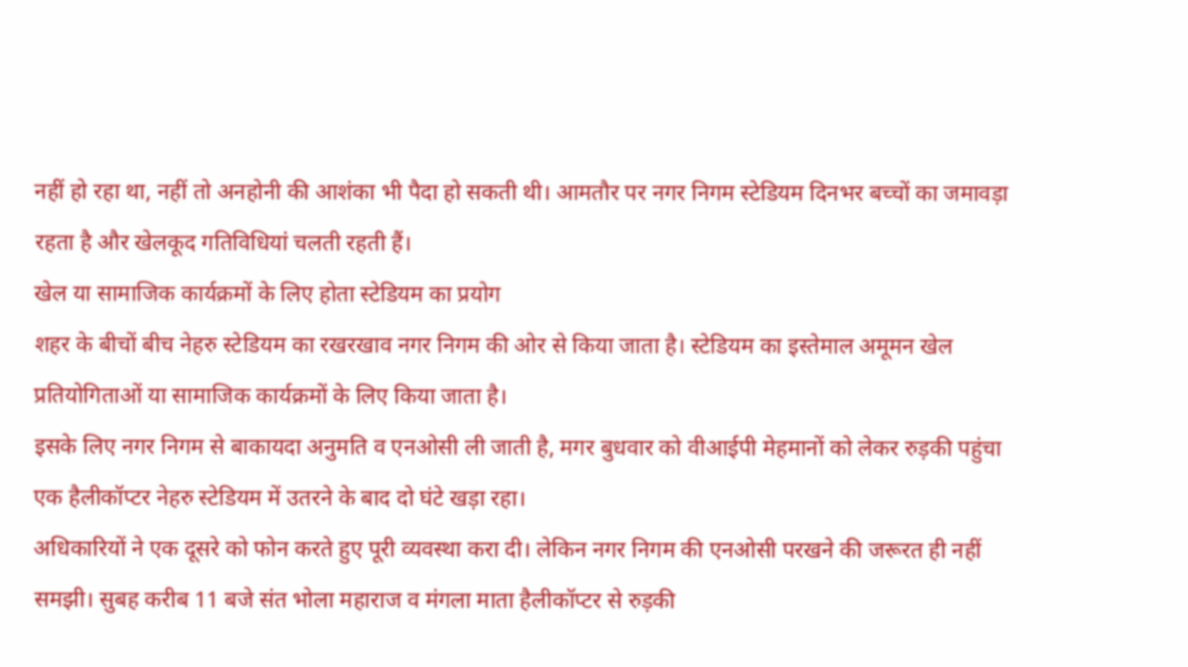नहीं हो रहा था, नहीं तो अनहोनी की आशंका भी पैदा हो सकती थी। आमतौर पर नगर निगम स्टेडियम दिनभर बच्चों का जमावड़ा रहता है और खेलकूद गतिविधियां चलती रहती हैं।
खेल या सामाजिक कार्यक्रमों के लिए होता स्टेडियम का प्रयोग
शहर के बीचों बीच नेहरु स्टेडियम का रखरखाव नगर निगम की ओर से किया जाता है। स्टेडियम का इस्तेमाल अमूमन खेल प्रतियोगिताओं या सामाजिक कार्यक्रमों के लिए किया जाता है।
इसके लिए नगर निगम से बाकायदा अनुमति व एनओसी ली जाती है, मगर बुधवार को वीआईपी मेहमानों को लेकर रुड़की पहुंचा एक हैलीकॉप्टर नेहरु स्टेडियम में उतरने के बाद दो घंटे खड़ा रहा।
अधिकारियों ने एक दूसरे को फोन करते हुए पूरी व्यवस्था करा दी। लेकिन नगर निगम की एनओसी परखने की जरूरत ही नहीं समझी। सुबह करीब 11 बजे संत भोला महाराज व मंगला माता हैलीकॉप्टर से रुड़की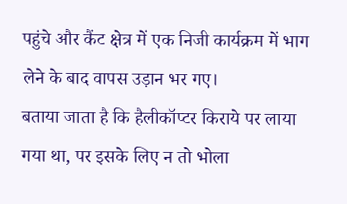पहुंचे और कैंट क्षेत्र में एक निजी कार्यक्रम में भाग लेने के बाद वापस उड़ान भर गए।
बताया जाता है कि हैलीकॉप्टर किराये पर लाया गया था, पर इसके लिए न तो भोला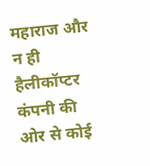महाराज और न ही हैलीकॉप्टर कंपनी की ओर से कोई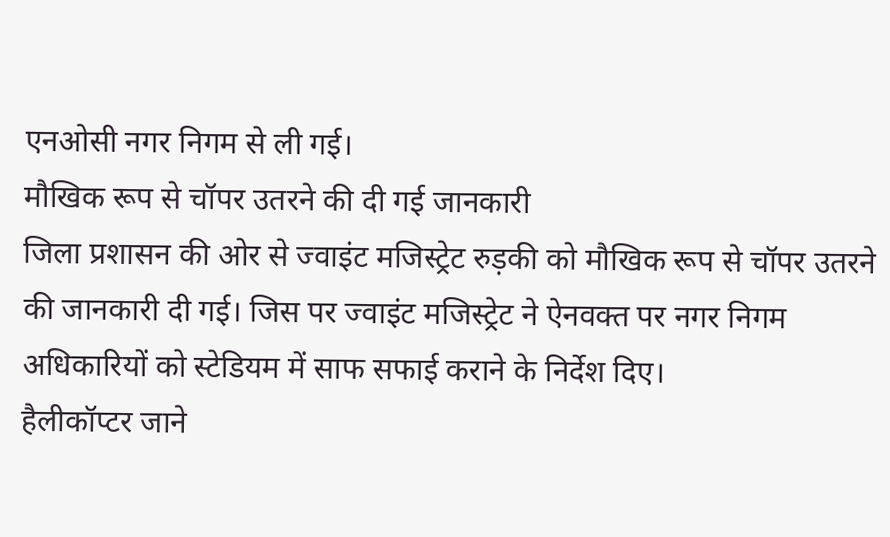एनओसी नगर निगम से ली गई।
मौखिक रूप से चॉपर उतरने की दी गई जानकारी
जिला प्रशासन की ओर से ज्वाइंट मजिस्ट्रेट रुड़की को मौखिक रूप से चॉपर उतरने की जानकारी दी गई। जिस पर ज्वाइंट मजिस्ट्रेट ने ऐनवक्त पर नगर निगम अधिकारियों को स्टेडियम में साफ सफाई कराने के निर्देश दिए।
हैलीकॉप्टर जाने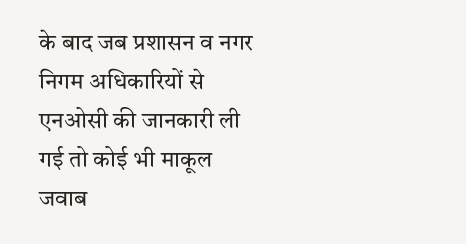के बाद जब प्रशासन व नगर निगम अधिकारियों से एनओसी की जानकारी ली गई तो कोई भी माकूल जवाब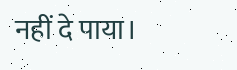नहीं दे पाया।